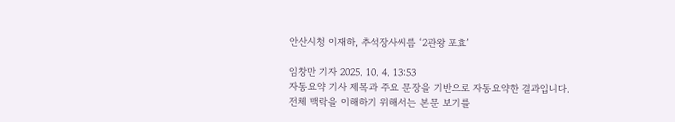안산시청 이재하, 추석장사씨름 ‘2관왕 포효’

임창만 기자 2025. 10. 4. 13:53
자동요약 기사 제목과 주요 문장을 기반으로 자동요약한 결과입니다.
전체 맥락을 이해하기 위해서는 본문 보기를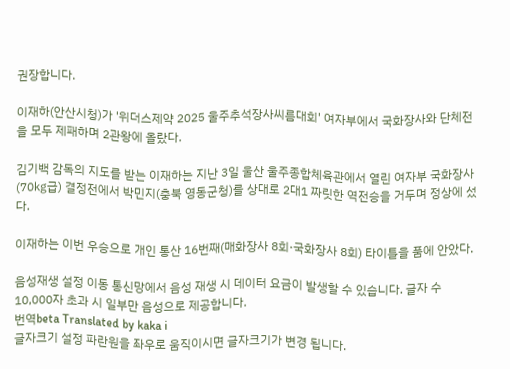권장합니다.

이재하(안산시청)가 '위더스제약 2025 울주추석장사씨름대회' 여자부에서 국화장사와 단체전을 모두 제패하며 2관왕에 올랐다.

김기백 감독의 지도를 받는 이재하는 지난 3일 울산 울주종합체육관에서 열린 여자부 국화장사(70㎏급) 결정전에서 박민지(충북 영동군청)를 상대로 2대1 짜릿한 역전승을 거두며 정상에 섰다.

이재하는 이번 우승으로 개인 통산 16번째(매화장사 8회·국화장사 8회) 타이틀을 품에 안았다.

음성재생 설정 이동 통신망에서 음성 재생 시 데이터 요금이 발생할 수 있습니다. 글자 수 10,000자 초과 시 일부만 음성으로 제공합니다.
번역beta Translated by kaka i
글자크기 설정 파란원을 좌우로 움직이시면 글자크기가 변경 됩니다.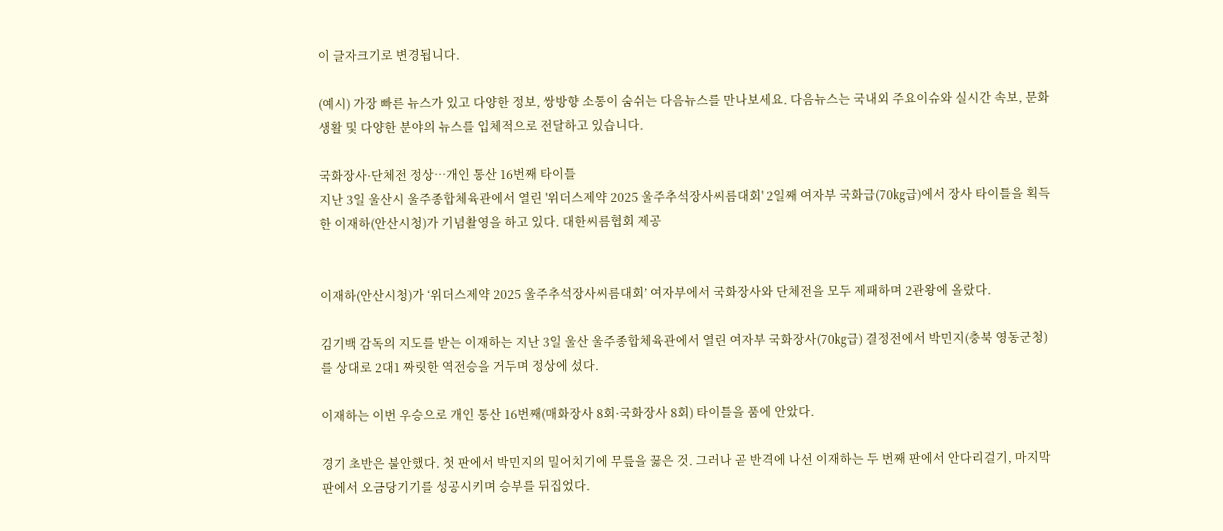이 글자크기로 변경됩니다.

(예시) 가장 빠른 뉴스가 있고 다양한 정보, 쌍방향 소통이 숨쉬는 다음뉴스를 만나보세요. 다음뉴스는 국내외 주요이슈와 실시간 속보, 문화생활 및 다양한 분야의 뉴스를 입체적으로 전달하고 있습니다.

국화장사·단체전 정상…개인 통산 16번째 타이틀
지난 3일 울산시 울주종합체육관에서 열린 '위더스제약 2025 울주추석장사씨름대회' 2일째 여자부 국화급(70㎏급)에서 장사 타이틀을 획득한 이재하(안산시청)가 기념촬영을 하고 있다. 대한씨름협회 제공


이재하(안산시청)가 ‘위더스제약 2025 울주추석장사씨름대회’ 여자부에서 국화장사와 단체전을 모두 제패하며 2관왕에 올랐다.

김기백 감독의 지도를 받는 이재하는 지난 3일 울산 울주종합체육관에서 열린 여자부 국화장사(70㎏급) 결정전에서 박민지(충북 영동군청)를 상대로 2대1 짜릿한 역전승을 거두며 정상에 섰다.

이재하는 이번 우승으로 개인 통산 16번째(매화장사 8회·국화장사 8회) 타이틀을 품에 안았다.

경기 초반은 불안했다. 첫 판에서 박민지의 밀어치기에 무릎을 꿇은 것. 그러나 곧 반격에 나선 이재하는 두 번째 판에서 안다리걸기, 마지막 판에서 오금당기기를 성공시키며 승부를 뒤집었다.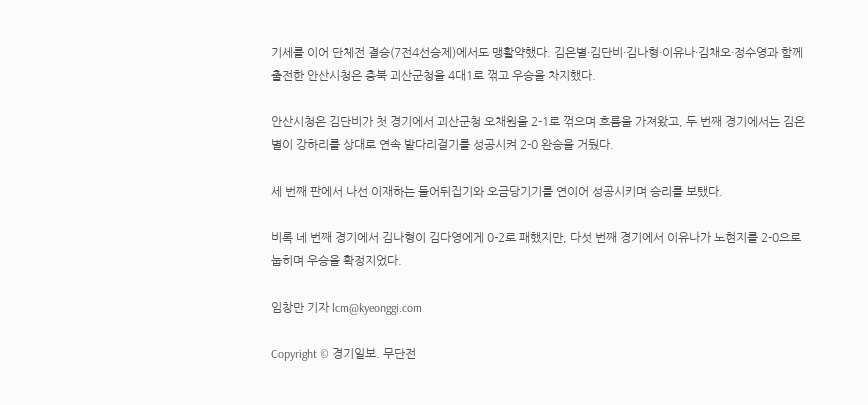기세를 이어 단체전 결승(7전4선승제)에서도 맹활약했다. 김은별·김단비·김나형·이유나·김채오·정수영과 함께 출전한 안산시청은 충북 괴산군청을 4대1로 꺾고 우승을 차지했다.

안산시청은 김단비가 첫 경기에서 괴산군청 오채원을 2-1로 꺾으며 흐름을 가져왔고, 두 번째 경기에서는 김은별이 강하리를 상대로 연속 밭다리걸기를 성공시켜 2-0 완승을 거뒀다.

세 번째 판에서 나선 이재하는 들어뒤집기와 오금당기기를 연이어 성공시키며 승리를 보탰다.

비록 네 번째 경기에서 김나형이 김다영에게 0-2로 패했지만, 다섯 번째 경기에서 이유나가 노현지를 2-0으로 눕히며 우승을 확정지었다.

임창만 기자 lcm@kyeonggi.com

Copyright © 경기일보. 무단전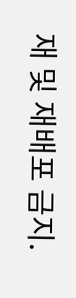재 및 재배포 금지.